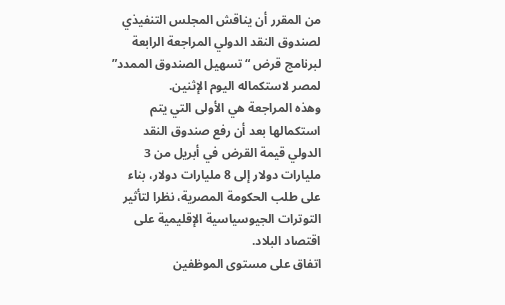من المقرر أن يناقش المجلس التنفيذي لصندوق النقد الدولي المراجعة الرابعة لبرنامج قرض “تسهيل الصندوق الممدد” لمصر لاستكماله اليوم الإثنين.
وهذه المراجعة هي الأولى التي يتم استكمالها بعد أن رفع صندوق النقد الدولي قيمة القرض في أبريل من 3 مليارات دولار إلى 8 مليارات دولار، بناء على طلب الحكومة المصرية، نظرا لتأثير التوترات الجيوسياسية الإقليمية على اقتصاد البلاد.
اتفاق على مستوى الموظفين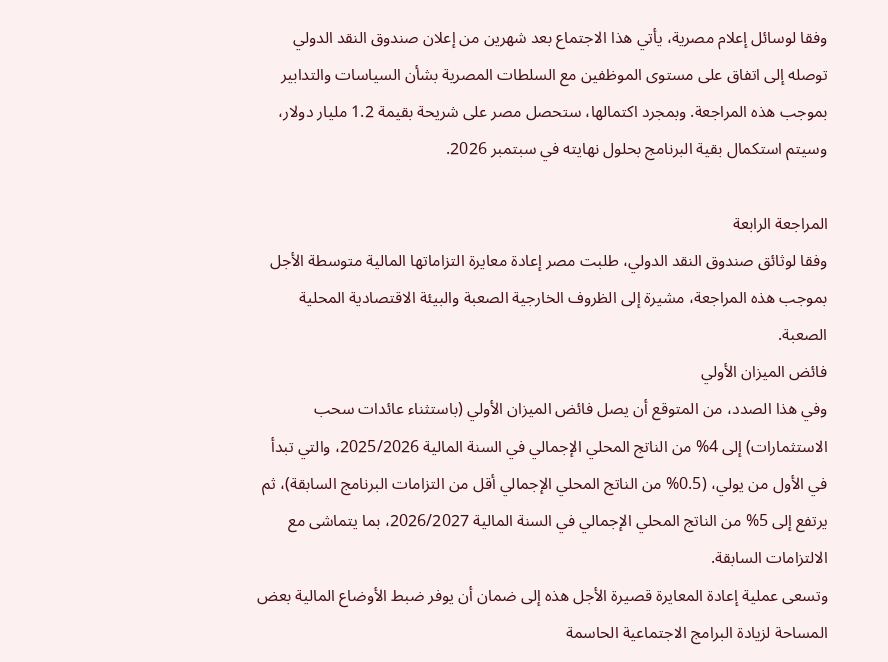وفقا لوسائل إعلام مصرية، يأتي هذا الاجتماع بعد شهرين من إعلان صندوق النقد الدولي توصله إلى اتفاق على مستوى الموظفين مع السلطات المصرية بشأن السياسات والتدابير بموجب هذه المراجعة. وبمجرد اكتمالها، ستحصل مصر على شريحة بقيمة 1.2 مليار دولار، وسيتم استكمال بقية البرنامج بحلول نهايته في سبتمبر 2026.

المراجعة الرابعة
وفقا لوثائق صندوق النقد الدولي، طلبت مصر إعادة معايرة التزاماتها المالية متوسطة الأجل بموجب هذه المراجعة، مشيرة إلى الظروف الخارجية الصعبة والبيئة الاقتصادية المحلية الصعبة.
فائض الميزان الأولي
وفي هذا الصدد، من المتوقع أن يصل فائض الميزان الأولي (باستثناء عائدات سحب الاستثمارات) إلى 4% من الناتج المحلي الإجمالي في السنة المالية 2025/2026، والتي تبدأ في الأول من يولي، (0.5% من الناتج المحلي الإجمالي أقل من التزامات البرنامج السابقة)، ثم يرتفع إلى 5% من الناتج المحلي الإجمالي في السنة المالية 2026/2027، بما يتماشى مع الالتزامات السابقة.
وتسعى عملية إعادة المعايرة قصيرة الأجل هذه إلى ضمان أن يوفر ضبط الأوضاع المالية بعض المساحة لزيادة البرامج الاجتماعية الحاسمة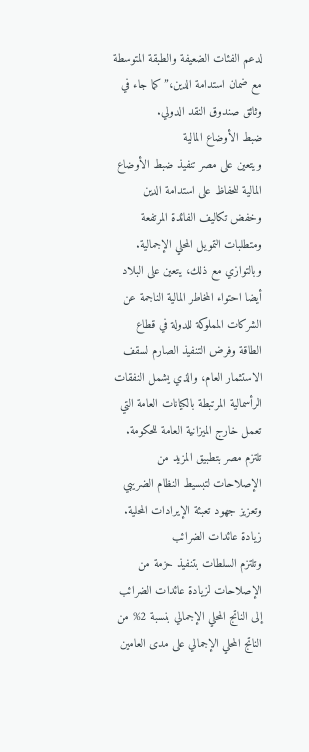لدعم الفئات الضعيفة والطبقة المتوسطة مع ضمان استدامة الدين،” كما جاء في وثائق صندوق النقد الدولي.
ضبط الأوضاع المالية
ويتعين على مصر تنفيذ ضبط الأوضاع المالية للحفاظ على استدامة الدين وخفض تكاليف الفائدة المرتفعة ومتطلبات التمويل المحلي الإجمالية.
وبالتوازي مع ذلك، يتعين على البلاد أيضا احتواء المخاطر المالية الناجمة عن الشركات المملوكة للدولة في قطاع الطاقة وفرض التنفيذ الصارم لسقف الاستثمار العام، والذي يشمل النفقات الرأسمالية المرتبطة بالكيانات العامة التي تعمل خارج الميزانية العامة للحكومة.
تلتزم مصر بتطبيق المزيد من الإصلاحات لتبسيط النظام الضريبي وتعزيز جهود تعبئة الإيرادات المحلية.
زيادة عائدات الضرائب
وتلتزم السلطات بتنفيذ حزمة من الإصلاحات لزيادة عائدات الضرائب إلى الناتج المحلي الإجمالي بنسبة 2% من الناتج المحلي الإجمالي على مدى العامين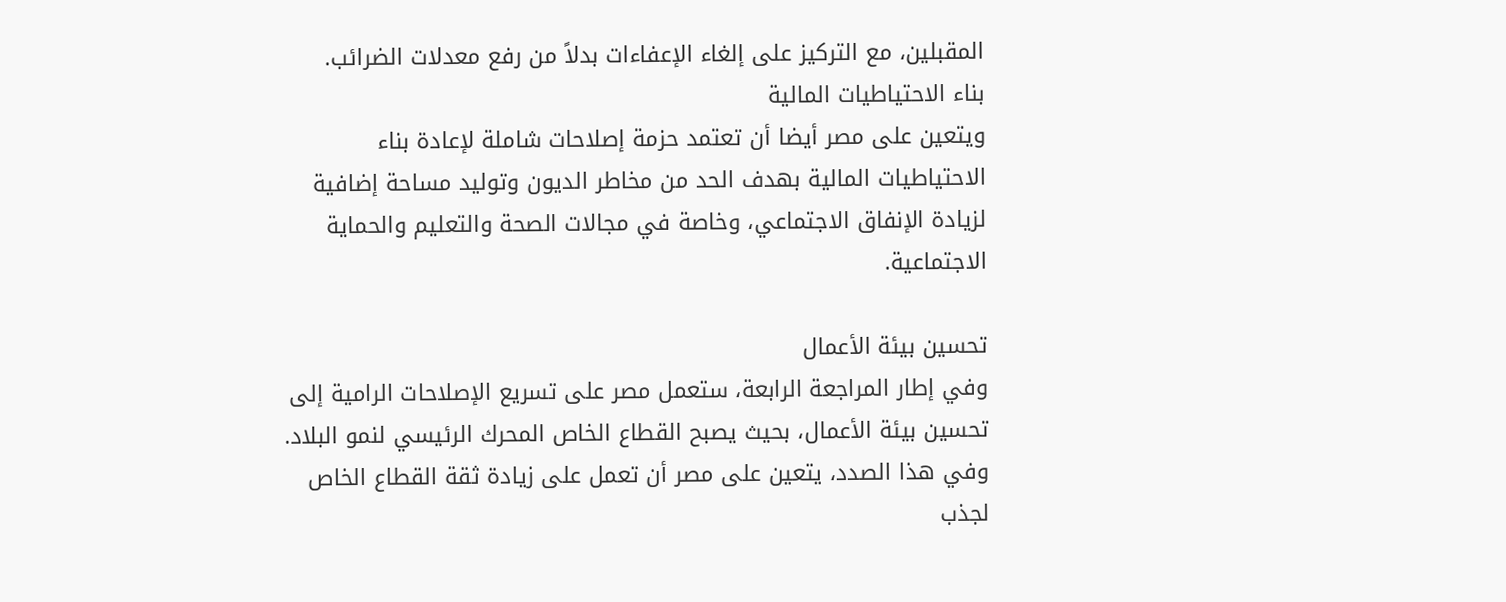المقبلين، مع التركيز على إلغاء الإعفاءات بدلاً من رفع معدلات الضرائب.
بناء الاحتياطيات المالية
ويتعين على مصر أيضا أن تعتمد حزمة إصلاحات شاملة لإعادة بناء الاحتياطيات المالية بهدف الحد من مخاطر الديون وتوليد مساحة إضافية لزيادة الإنفاق الاجتماعي، وخاصة في مجالات الصحة والتعليم والحماية الاجتماعية.

تحسين بيئة الأعمال
وفي إطار المراجعة الرابعة، ستعمل مصر على تسريع الإصلاحات الرامية إلى تحسين بيئة الأعمال، بحيث يصبح القطاع الخاص المحرك الرئيسي لنمو البلاد.
وفي هذا الصدد، يتعين على مصر أن تعمل على زيادة ثقة القطاع الخاص لجذب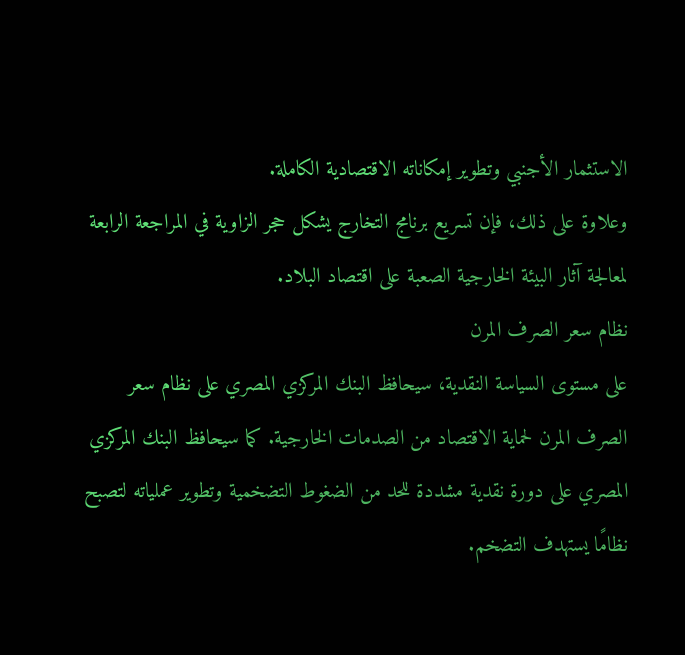الاستثمار الأجنبي وتطوير إمكاناته الاقتصادية الكاملة.
وعلاوة على ذلك، فإن تسريع برنامج التخارج يشكل حجر الزاوية في المراجعة الرابعة لمعالجة آثار البيئة الخارجية الصعبة على اقتصاد البلاد.
نظام سعر الصرف المرن
على مستوى السياسة النقدية، سيحافظ البنك المركزي المصري على نظام سعر الصرف المرن لحماية الاقتصاد من الصدمات الخارجية. كما سيحافظ البنك المركزي المصري على دورة نقدية مشددة للحد من الضغوط التضخمية وتطوير عملياته لتصبح نظامًا يستهدف التضخم.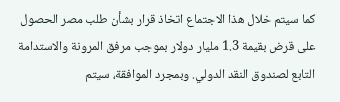كما سيتم خلال هذا الاجتماع اتخاذ قرار بشأن طلب مصر الحصول على قرض بقيمة 1.3 مليار دولار بموجب مرفق المرونة والاستدامة التابع لصندوق النقد الدولي. وبمجرد الموافقة، سيتم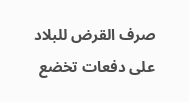صرف القرض للبلاد على دفعات تخضع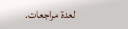لعدة مراجعات.